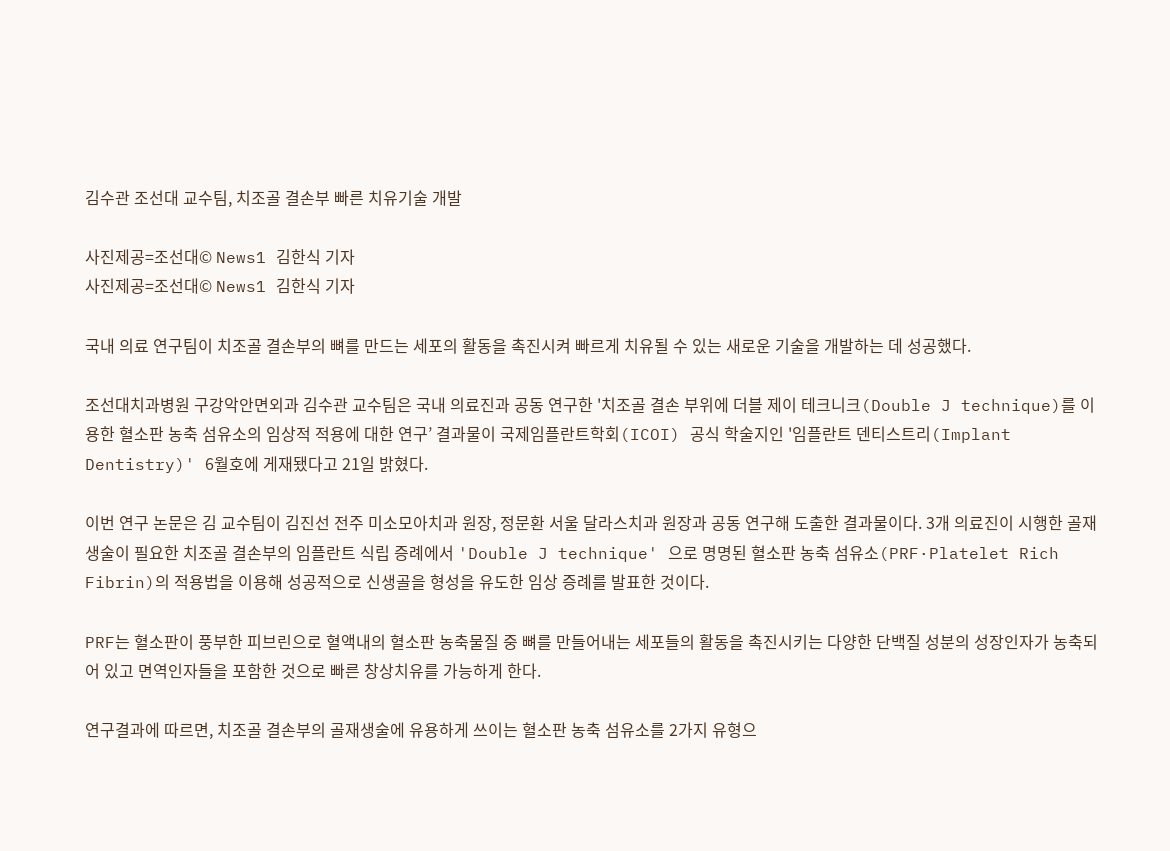김수관 조선대 교수팀, 치조골 결손부 빠른 치유기술 개발

사진제공=조선대© News1 김한식 기자
사진제공=조선대© News1 김한식 기자

국내 의료 연구팀이 치조골 결손부의 뼈를 만드는 세포의 활동을 촉진시켜 빠르게 치유될 수 있는 새로운 기술을 개발하는 데 성공했다.

조선대치과병원 구강악안면외과 김수관 교수팀은 국내 의료진과 공동 연구한 '치조골 결손 부위에 더블 제이 테크니크(Double J technique)를 이용한 혈소판 농축 섬유소의 임상적 적용에 대한 연구’ 결과물이 국제임플란트학회(ICOI) 공식 학술지인 '임플란트 덴티스트리(Implant Dentistry)' 6월호에 게재됐다고 21일 밝혔다.

이번 연구 논문은 김 교수팀이 김진선 전주 미소모아치과 원장, 정문환 서울 달라스치과 원장과 공동 연구해 도출한 결과물이다. 3개 의료진이 시행한 골재생술이 필요한 치조골 결손부의 임플란트 식립 증례에서 'Double J technique' 으로 명명된 혈소판 농축 섬유소(PRF·Platelet Rich Fibrin)의 적용법을 이용해 성공적으로 신생골을 형성을 유도한 임상 증례를 발표한 것이다.

PRF는 혈소판이 풍부한 피브린으로 혈액내의 혈소판 농축물질 중 뼈를 만들어내는 세포들의 활동을 촉진시키는 다양한 단백질 성분의 성장인자가 농축되어 있고 면역인자들을 포함한 것으로 빠른 창상치유를 가능하게 한다.

연구결과에 따르면, 치조골 결손부의 골재생술에 유용하게 쓰이는 혈소판 농축 섬유소를 2가지 유형으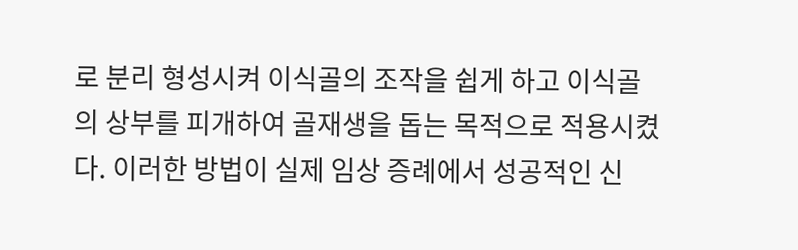로 분리 형성시켜 이식골의 조작을 쉽게 하고 이식골의 상부를 피개하여 골재생을 돕는 목적으로 적용시켰다. 이러한 방법이 실제 임상 증례에서 성공적인 신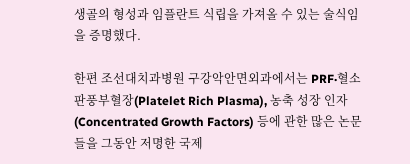생골의 형성과 임플란트 식립을 가져올 수 있는 술식임을 증명했다.

한편 조선대치과병원 구강악안면외과에서는 PRF·혈소판풍부혈장(Platelet Rich Plasma), 농축 성장 인자(Concentrated Growth Factors) 등에 관한 많은 논문들을 그동안 저명한 국제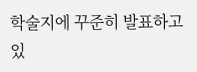학술지에 꾸준히 발표하고 있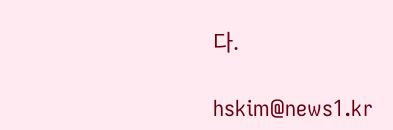다.

hskim@news1.kr